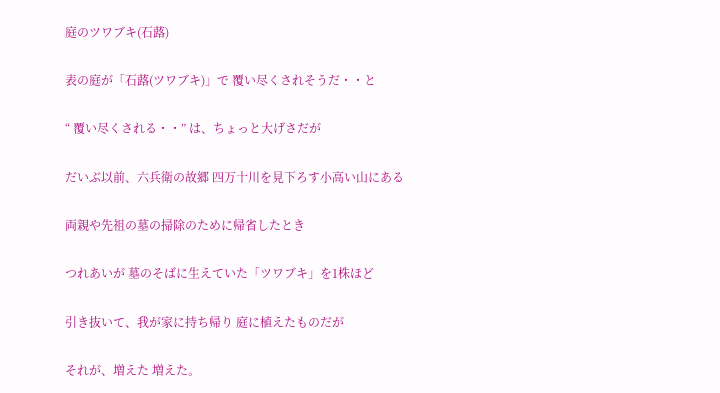庭のツワブキ(石蕗)

表の庭が「石蕗(ツワブキ)」で 覆い尽くされそうだ・・と

“ 覆い尽くされる・・” は、ちょっと大げさだが

だいぶ以前、六兵衛の故郷 四万十川を見下ろす小高い山にある

両親や先祖の墓の掃除のために帰省したとき

つれあいが 墓のそばに生えていた「ツワブキ」を1株ほど

引き抜いて、我が家に持ち帰り 庭に植えたものだが

それが、増えた 増えた。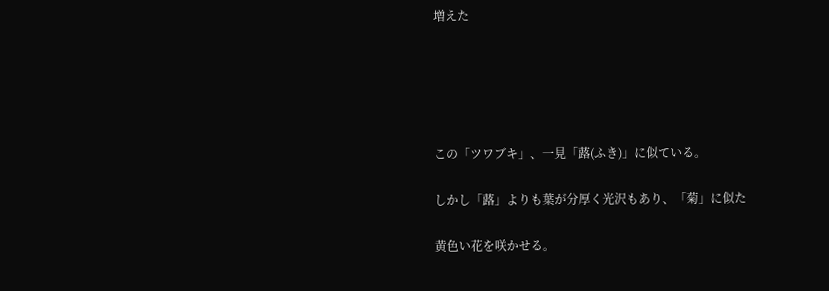増えた





この「ツワブキ」、一見「蕗(ふき)」に似ている。

しかし「蕗」よりも葉が分厚く光沢もあり、「菊」に似た

黄色い花を咲かせる。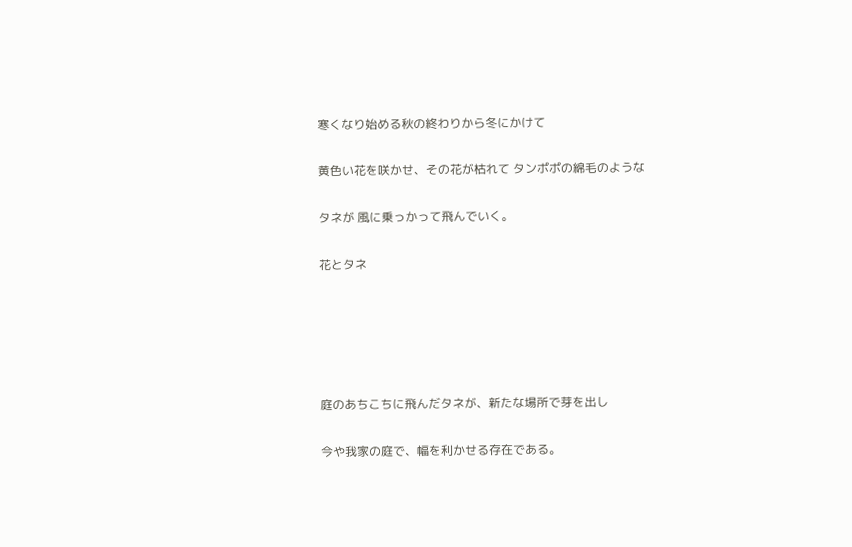寒くなり始める秋の終わりから冬にかけて

黄色い花を咲かせ、その花が枯れて タンポポの綿毛のような

タネが 風に乗っかって飛んでいく。

花とタネ





庭のあちこちに飛んだタネが、新たな場所で芽を出し

今や我家の庭で、幅を利かせる存在である。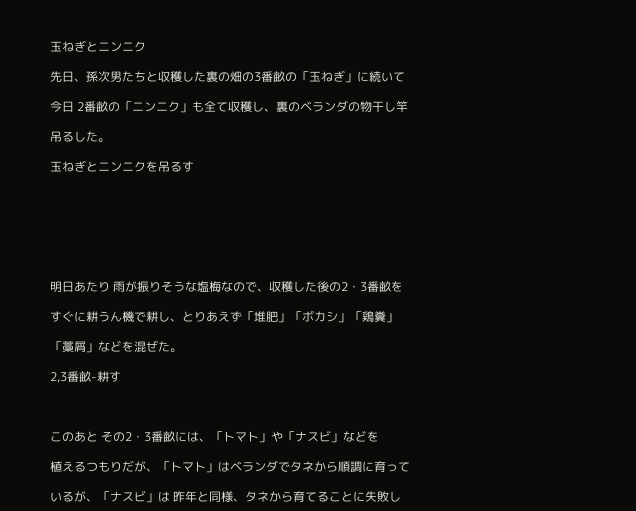玉ねぎとニンニク

先日、孫次男たちと収穫した裏の畑の3番畝の「玉ねぎ」に続いて

今日 2番畝の「ニンニク」も全て収穫し、裏のベランダの物干し竿

吊るした。

玉ねぎとニンニクを吊るす







明日あたり 雨が振りそうな塩梅なので、収穫した後の2・3番畝を

すぐに耕うん機で耕し、とりあえず「堆肥」「ボカシ」「鶏糞」

「藁屑」などを混ぜた。

2,3番畝-耕す



このあと その2・3番畝には、「トマト」や「ナスビ」などを

植えるつもりだが、「トマト」はベランダでタネから順調に育って

いるが、「ナスビ」は 昨年と同様、タネから育てることに失敗し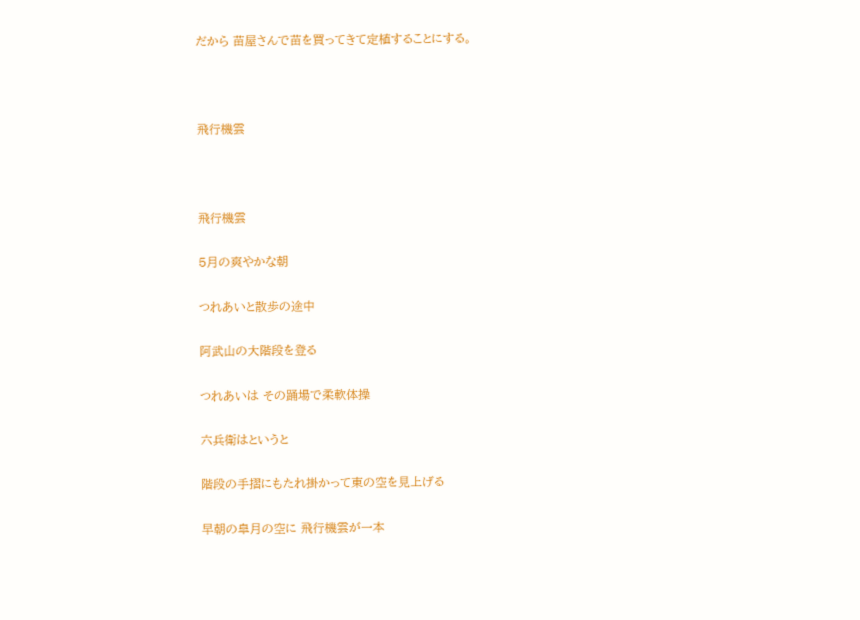だから 苗屋さんで苗を買ってきて定植することにする。



飛行機雲



飛行機雲

5月の爽やかな朝

つれあいと散歩の途中

阿武山の大階段を登る

つれあいは その踊場で柔軟体操

六兵衛はというと

階段の手摺にもたれ掛かって東の空を見上げる

早朝の皐月の空に 飛行機雲が一本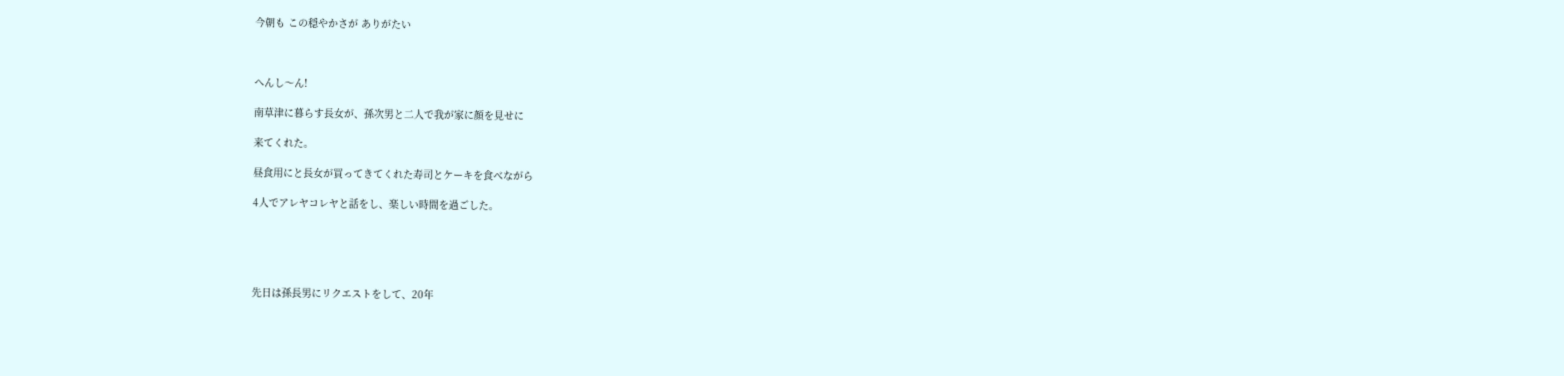今朝も この穏やかさが ありがたい



へんし〜ん!

南草津に暮らす長女が、孫次男と二人で我が家に顔を見せに

来てくれた。

昼食用にと長女が買ってきてくれた寿司とケーキを食べながら

4人でアレヤコレヤと話をし、楽しい時間を過ごした。





先日は孫長男にリクエストをして、20年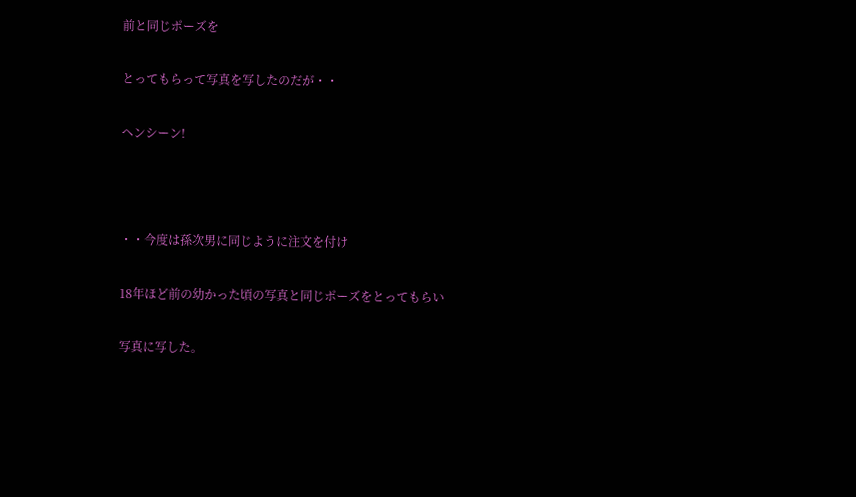前と同じポーズを

とってもらって写真を写したのだが・・

ヘンシーン!



・・今度は孫次男に同じように注文を付け

18年ほど前の幼かった頃の写真と同じポーズをとってもらい

写真に写した。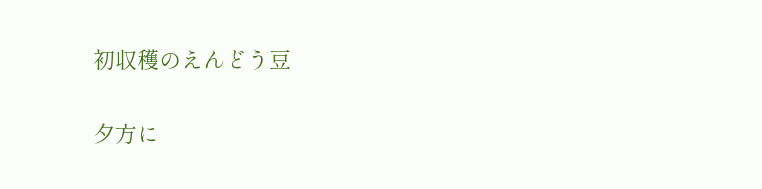初収穫のえんどう豆

夕方に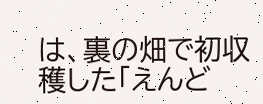は、裏の畑で初収穫した「えんど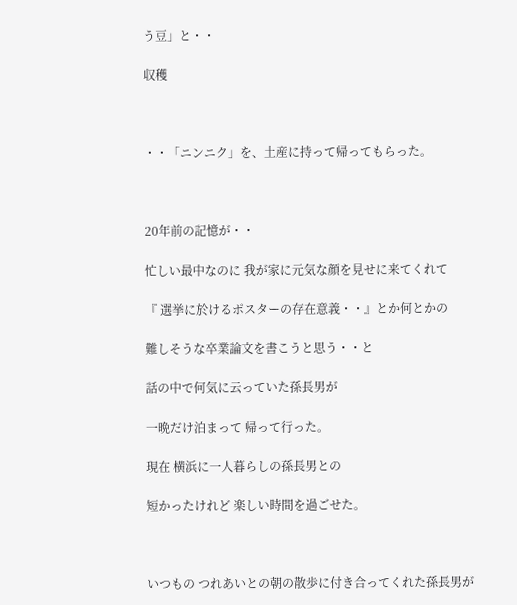う豆」と・・

収穫



・・「ニンニク」を、土産に持って帰ってもらった。



20年前の記憶が・・

忙しい最中なのに 我が家に元気な顔を見せに来てくれて

『 選挙に於けるポスターの存在意義・・』とか何とかの

難しそうな卒業論文を書こうと思う・・と

話の中で何気に云っていた孫長男が

一晩だけ泊まって 帰って行った。

現在 横浜に一人暮らしの孫長男との

短かったけれど 楽しい時間を過ごせた。



いつもの つれあいとの朝の散歩に付き合ってくれた孫長男が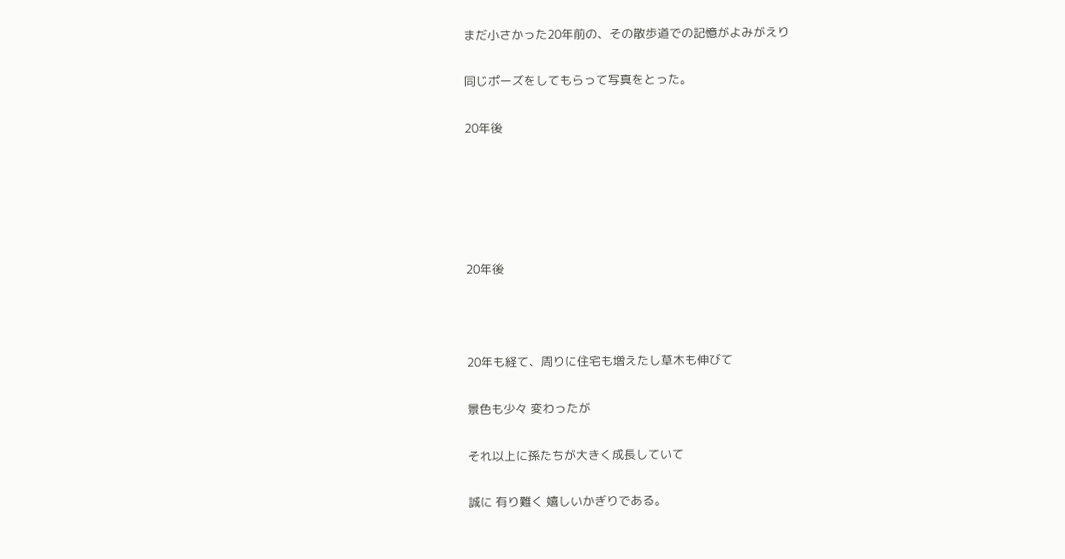まだ小さかった20年前の、その散歩道での記憶がよみがえり

同じポーズをしてもらって写真をとった。

20年後





20年後



20年も経て、周りに住宅も増えたし草木も伸びて

景色も少々 変わったが

それ以上に孫たちが大きく成長していて

誠に 有り難く 嬉しいかぎりである。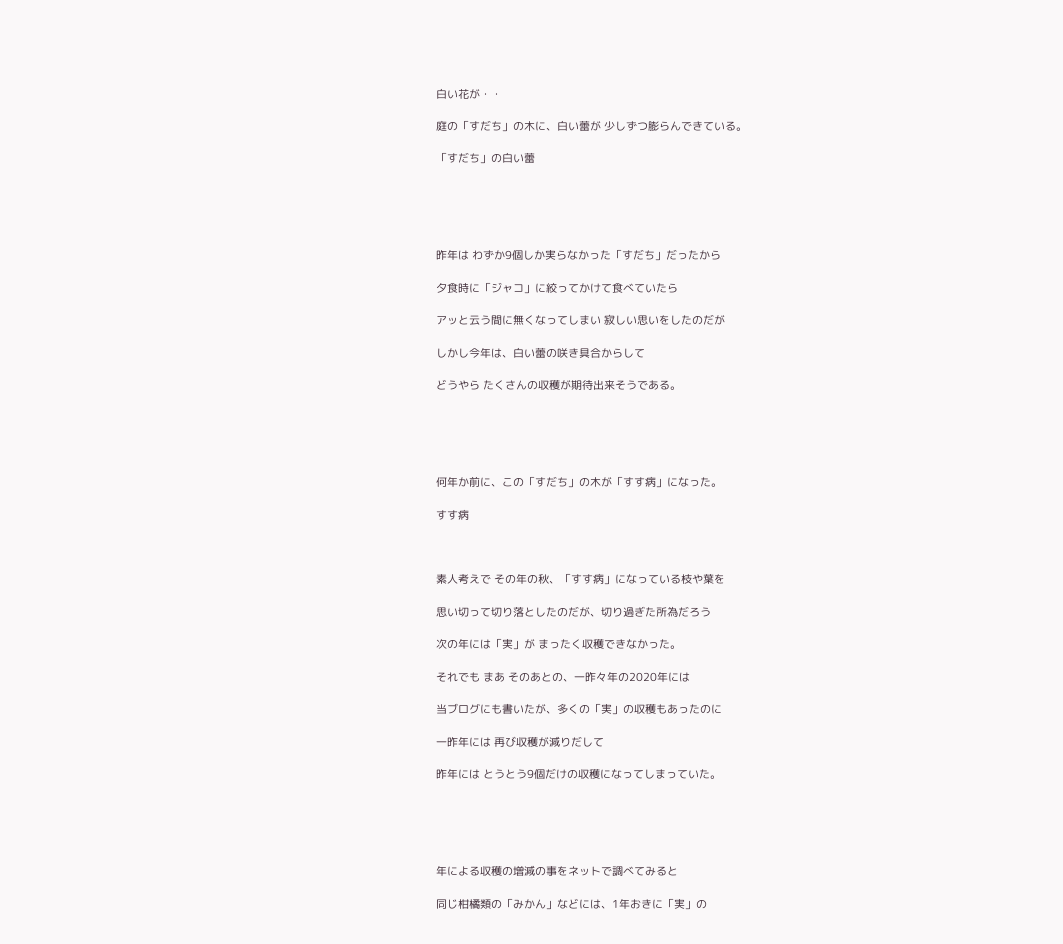白い花が・・

庭の「すだち」の木に、白い蕾が 少しずつ膨らんできている。

「すだち」の白い蕾





昨年は わずか9個しか実らなかった「すだち」だったから

夕食時に「ジャコ」に絞ってかけて食べていたら

アッと云う間に無くなってしまい 寂しい思いをしたのだが

しかし今年は、白い蕾の咲き具合からして

どうやら たくさんの収穫が期待出来そうである。





何年か前に、この「すだち」の木が「すす病」になった。

すす病



素人考えで その年の秋、「すす病」になっている枝や葉を

思い切って切り落としたのだが、切り過ぎた所為だろう

次の年には「実」が まったく収穫できなかった。

それでも まあ そのあとの、一昨々年の2020年には

当ブログにも書いたが、多くの「実」の収穫もあったのに

一昨年には 再び収穫が減りだして

昨年には とうとう9個だけの収穫になってしまっていた。





年による収穫の増減の事をネットで調べてみると

同じ柑橘類の「みかん」などには、1年おきに「実」の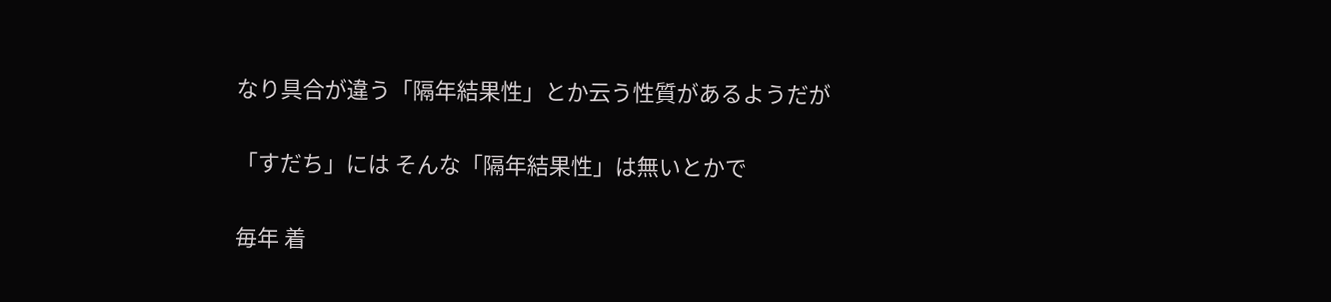なり具合が違う「隔年結果性」とか云う性質があるようだが

「すだち」には そんな「隔年結果性」は無いとかで

毎年 着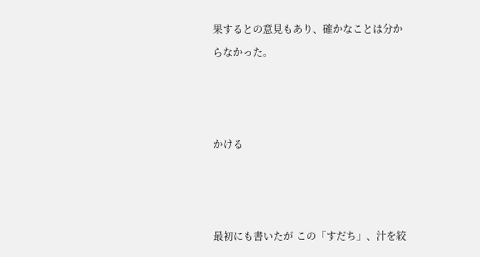果するとの意見もあり、確かなことは分からなかった。



かける



最初にも書いたが この「すだち」、汁を絞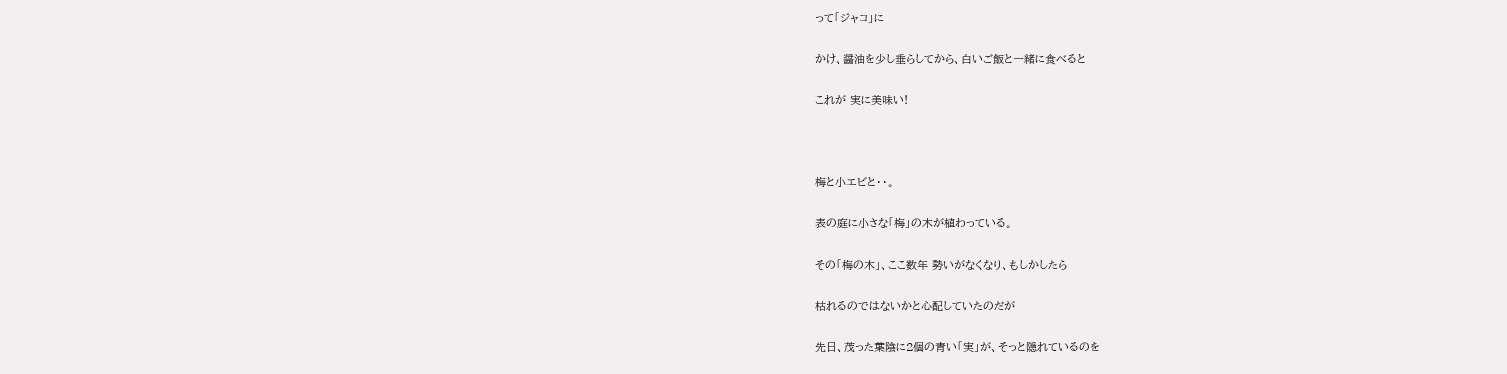って「ジャコ」に

かけ、醤油を少し垂らしてから、白いご飯と一緒に食べると

これが 実に美味い!



梅と小エビと・・。

表の庭に小さな「梅」の木が植わっている。

その「梅の木」、ここ数年 勢いがなくなり、もしかしたら

枯れるのではないかと心配していたのだが

先日、茂った葉陰に2個の青い「実」が、そっと隠れているのを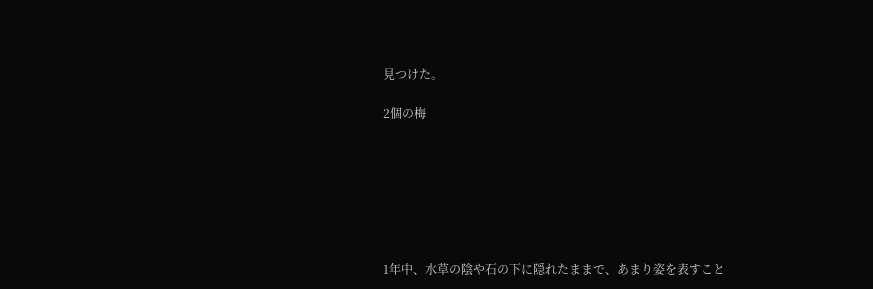見つけた。

2個の梅







1年中、水草の陰や石の下に隠れたままで、あまり姿を表すこと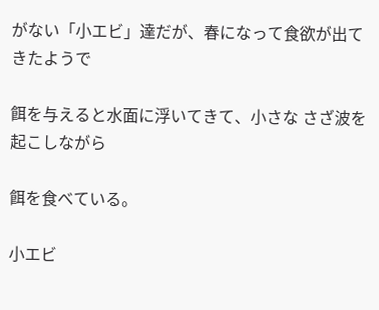がない「小エビ」達だが、春になって食欲が出てきたようで

餌を与えると水面に浮いてきて、小さな さざ波を起こしながら

餌を食べている。

小エビ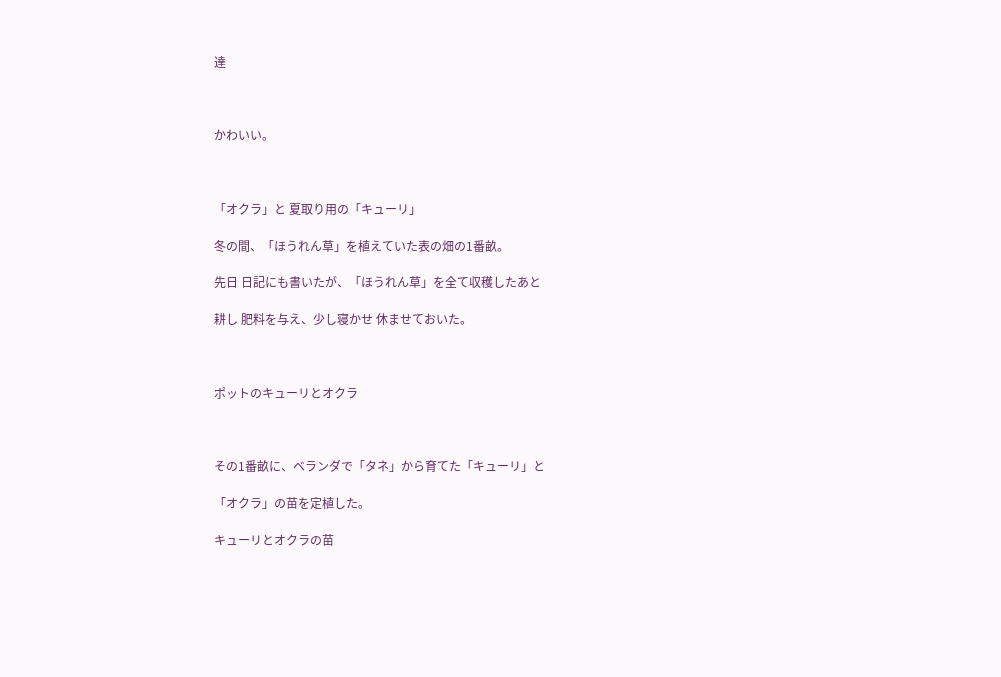達



かわいい。



「オクラ」と 夏取り用の「キューリ」

冬の間、「ほうれん草」を植えていた表の畑の1番畝。

先日 日記にも書いたが、「ほうれん草」を全て収穫したあと

耕し 肥料を与え、少し寝かせ 休ませておいた。



ポットのキューリとオクラ



その1番畝に、ベランダで「タネ」から育てた「キューリ」と

「オクラ」の苗を定植した。

キューリとオクラの苗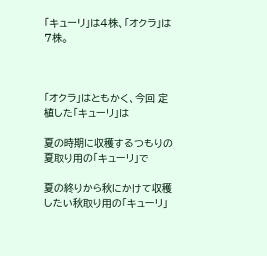「キューリ」は4株、「オクラ」は7株。



「オクラ」はともかく、今回 定植した「キューリ」は

夏の時期に収穫するつもりの 夏取り用の「キューリ」で

夏の終りから秋にかけて収穫したい秋取り用の「キューリ」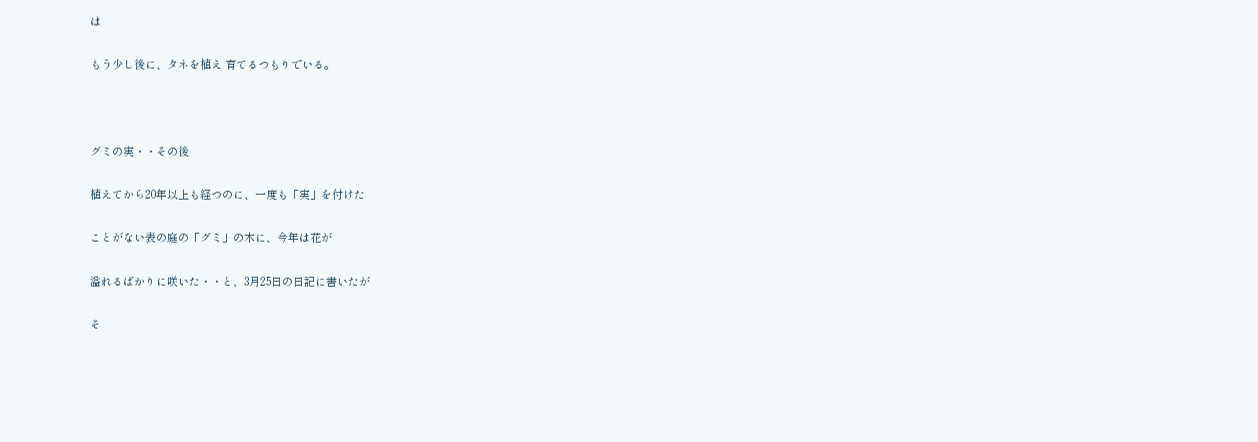は

もう少し後に、タネを植え 育てるつもりでいる。



グミの実・・その後

植えてから20年以上も経つのに、一度も「実」を付けた

ことがない表の庭の「グミ」の木に、今年は花が

溢れるばかりに咲いた・・と、3月25日の日記に書いたが

そ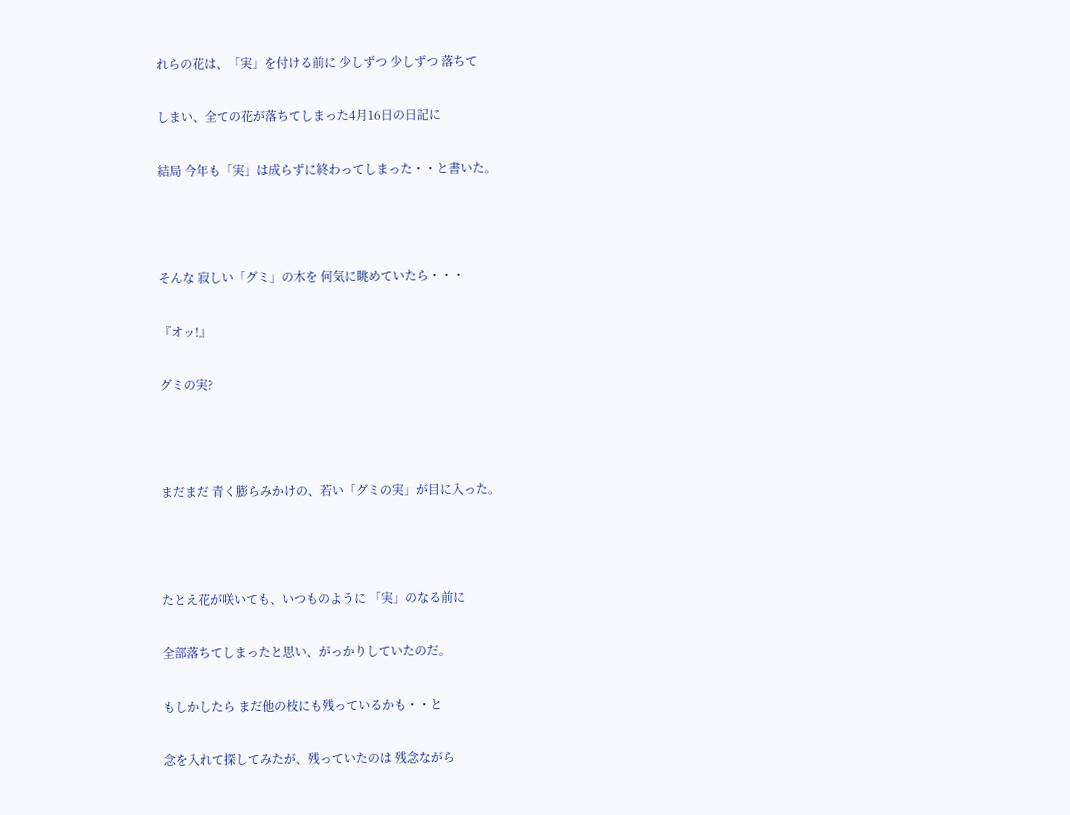れらの花は、「実」を付ける前に 少しずつ 少しずつ 落ちて

しまい、全ての花が落ちてしまった4月16日の日記に

結局 今年も「実」は成らずに終わってしまった・・と書いた。



そんな 寂しい「グミ」の木を 何気に眺めていたら・・・

『オッ!』

グミの実?



まだまだ 青く膨らみかけの、若い「グミの実」が目に入った。



たとえ花が咲いても、いつものように 「実」のなる前に

全部落ちてしまったと思い、がっかりしていたのだ。

もしかしたら まだ他の枝にも残っているかも・・と

念を入れて探してみたが、残っていたのは 残念ながら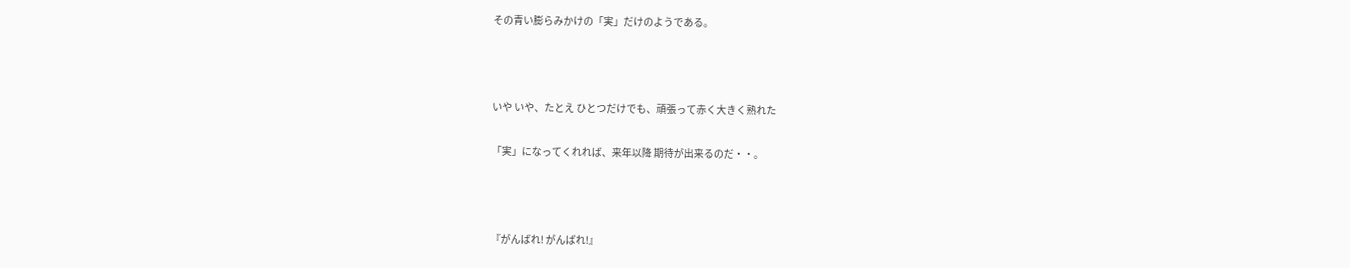その青い膨らみかけの「実」だけのようである。



いや いや、たとえ ひとつだけでも、頑張って赤く大きく熟れた

「実」になってくれれば、来年以降 期待が出来るのだ・・。



『がんばれ! がんばれ!』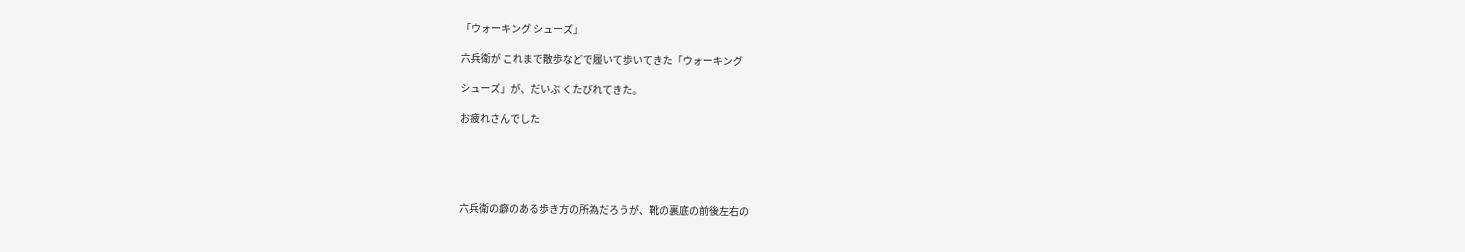「ウォーキング シューズ」

六兵衛が これまで散歩などで履いて歩いてきた「ウォーキング

シューズ」が、だいぶ くたびれてきた。

お疲れさんでした





六兵衛の癖のある歩き方の所為だろうが、靴の裏底の前後左右の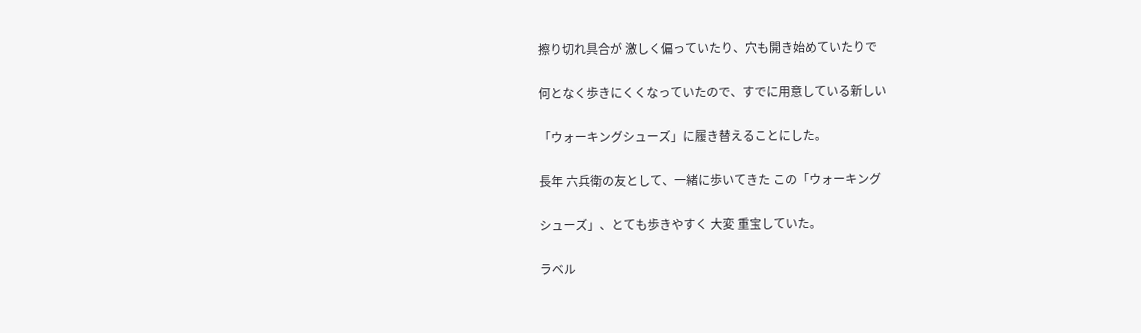擦り切れ具合が 激しく偏っていたり、穴も開き始めていたりで

何となく歩きにくくなっていたので、すでに用意している新しい

「ウォーキングシューズ」に履き替えることにした。

長年 六兵衛の友として、一緒に歩いてきた この「ウォーキング

シューズ」、とても歩きやすく 大変 重宝していた。

ラベル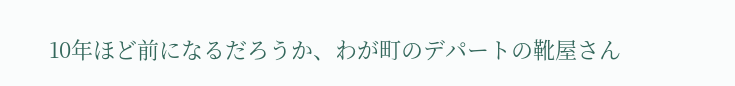10年ほど前になるだろうか、わが町のデパートの靴屋さん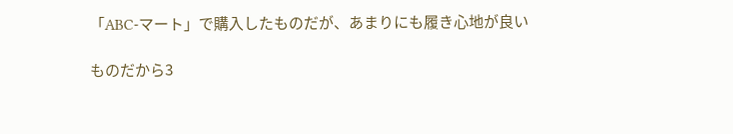「ABC-マート」で購入したものだが、あまりにも履き心地が良い

ものだから3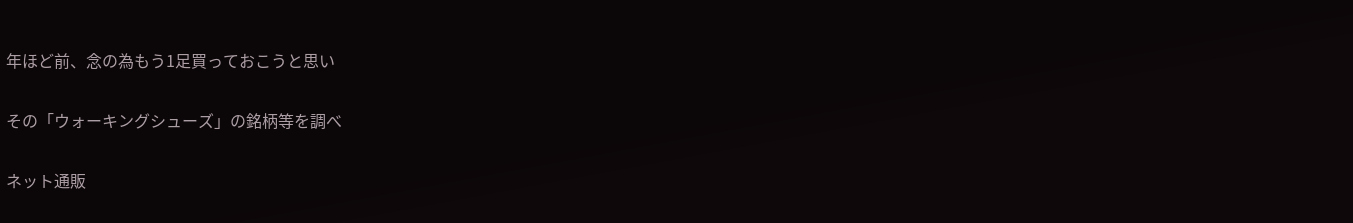年ほど前、念の為もう1足買っておこうと思い

その「ウォーキングシューズ」の銘柄等を調べ

ネット通販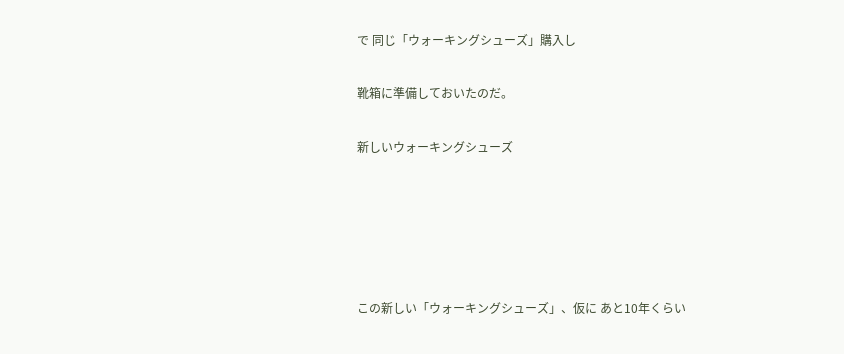で 同じ「ウォーキングシューズ」購入し

靴箱に準備しておいたのだ。

新しいウォーキングシューズ





この新しい「ウォーキングシューズ」、仮に あと10年くらい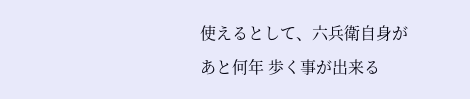使えるとして、六兵衛自身が あと何年 歩く事が出来る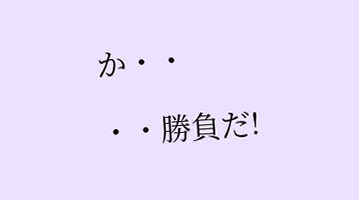か・・

・・勝負だ!